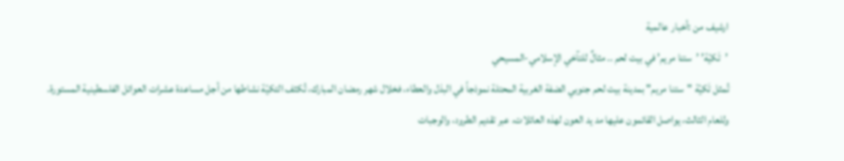ارشيف من :أخبار عالمية
’تَكيّة’ ’ستنا مريم’ في بيت لحم .. مثالٌ للتآخي الإسلامي-المسيحي
تُمثل تَكيّة "ستنا مريم" بمدينة بيت لحم جنوبي الضفة الغربية المحتلة نموذجاً في البذل والعطاء، فخلال شهر رمضان المبارك، تُكثف التكيّة نشاطها من أجل مساعدة عشرات العوائل الفلسطينية المستورة.
وللعام الثالث، يواصل القائمون عليها مد يد العون لهذه العائلات، عبر تقديم الطرود، والوجبات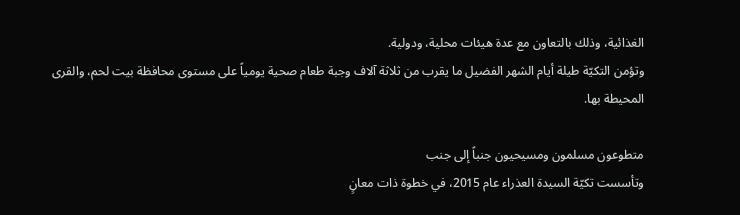الغذائية، وذلك بالتعاون مع عدة هيئات محلية، ودولية.
وتؤمن التكيّة طيلة أيام الشهر الفضيل ما يقرب من ثلاثة آلاف وجبة طعام صحية يومياً على مستوى محافظة بيت لحم، والقرى المحيطة بها.

متطوعون مسلمون ومسيحيون جنباً إلى جنب
وتأسست تكيّة السيدة العذراء عام 2015، في خطوة ذات معانٍ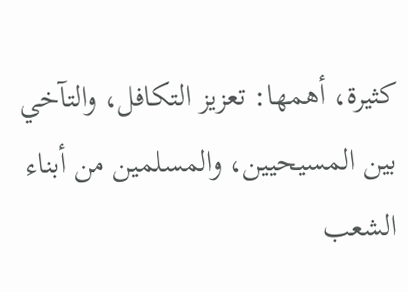كثيرة، أهمها: تعزيز التكافل، والتآخي بين المسيحيين، والمسلمين من أبناء الشعب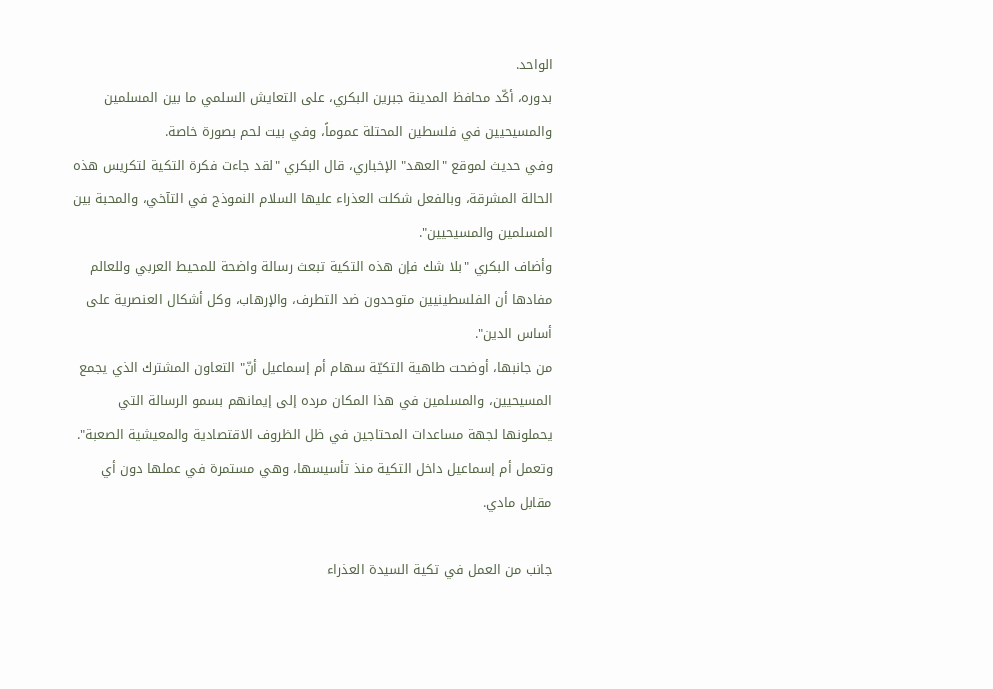الواحد.
بدوره، أكّد محافظ المدينة جبرين البكري، على التعايش السلمي ما بين المسلمين والمسيحيين في فلسطين المحتلة عموماً، وفي بيت لحم بصورة خاصة.
وفي حديث لموقع "العهد" الإخباري، قال البكري "لقد جاءت فكرة التكية لتكريس هذه الحالة المشرقة، وبالفعل شكلت العذراء عليها السلام النموذج في التآخي، والمحبة بين المسلمين والمسيحيين".
وأضاف البكري "بلا شك فإن هذه التكية تبعث رسالة واضحة للمحيط العربي وللعالم مفادها أن الفلسطينيين متوحدون ضد التطرف، والإرهاب، وكل أشكال العنصرية على أساس الدين".
من جانبها، أوضحت طاهية التكيّة سهام أم إسماعيل أنّ" التعاون المشترك الذي يجمع المسيحيين، والمسلمين في هذا المكان مرده إلى إيمانهم بسمو الرسالة التي يحملونها لجهة مساعدات المحتاجين في ظل الظروف الاقتصادية والمعيشية الصعبة".
وتعمل أم إسماعيل داخل التكية منذ تأسيسها، وهي مستمرة في عملها دون أي مقابل مادي.

جانب من العمل في تكية السيدة العذراء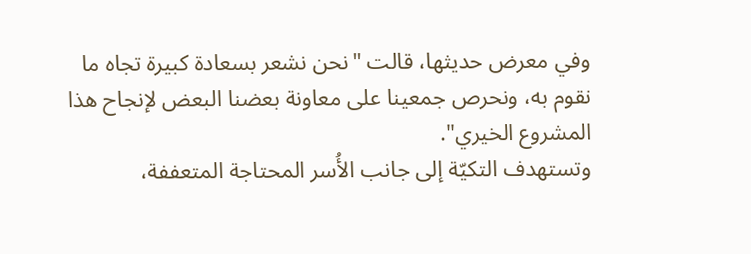وفي معرض حديثها، قالت "نحن نشعر بسعادة كبيرة تجاه ما نقوم به، ونحرص جمعينا على معاونة بعضنا البعض لإنجاح هذا المشروع الخيري".
وتستهدف التكيّة إلى جانب الأُسر المحتاجة المتعففة،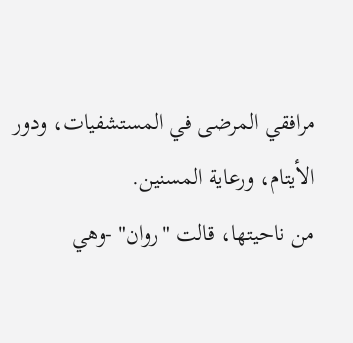مرافقي المرضى في المستشفيات، ودور الأيتام، ورعاية المسنين.
من ناحيتها، قالت "روان" -وهي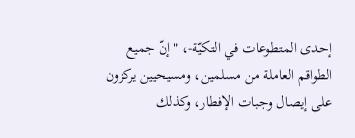إحدى المتطوعات في التكيّة-، "إنّ جميع الطواقم العاملة من مسلمين، ومسيحيين يركزون على إيصال وجبات الإفطار، وكذلك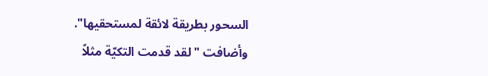السحور بطريقة لائقة لمستحقيها".
وأضافت "لقد قدمت التكيّة مثلاً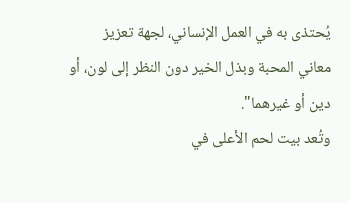يُحتذى به في العمل الإنساني، لجهة تعزيز معاني المحبة وبذل الخير دون النظر إلى لون، أو دين أو غيرهما".
وتُعد بيت لحم الأعلى في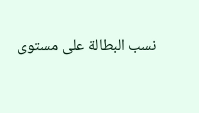نسب البطالة على مستوى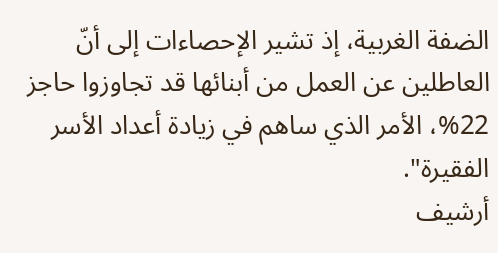الضفة الغربية، إذ تشير الإحصاءات إلى أنّ العاطلين عن العمل من أبنائها قد تجاوزوا حاجز 22%، الأمر الذي ساهم في زيادة أعداد الأسر الفقيرة".
أرشيف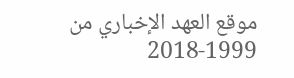موقع العهد الإخباري من 1999-2018